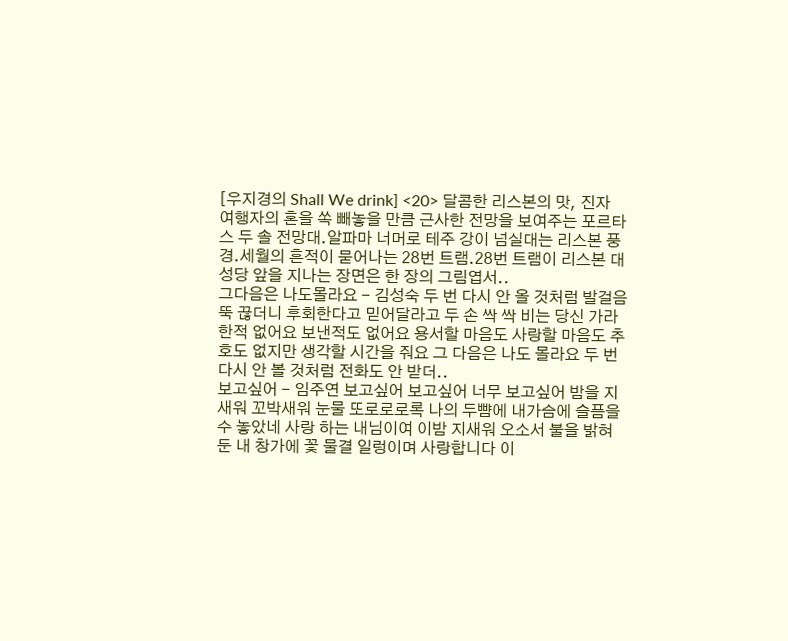[우지경의 Shall We drink] <20> 달콤한 리스본의 맛, 진자 여행자의 혼을 쏙 빼놓을 만큼 근사한 전망을 보여주는 포르타스 두 솔 전망대.알파마 너머로 테주 강이 넘실대는 리스본 풍경.세월의 흔적이 묻어나는 28번 트램.28번 트램이 리스본 대성당 앞을 지나는 장면은 한 장의 그림엽서..
그다음은 나도몰라요 - 김성숙 두 번 다시 안 올 것처럼 발걸음 뚝 끊더니 후회한다고 믿어달라고 두 손 싹 싹 비는 당신 가라한적 없어요 보낸적도 없어요 용서할 마음도 사랑할 마음도 추호도 없지만 생각할 시간을 줘요 그 다음은 나도 몰라요 두 번 다시 안 볼 것처럼 전화도 안 받더..
보고싶어 - 임주연 보고싶어 보고싶어 너무 보고싶어 밤을 지새워 꼬박새워 눈물 또로로로록 나의 두뺨에 내가슴에 슬픔을 수 놓았네 사랑 하는 내님이여 이밤 지새워 오소서 불을 밝혀 둔 내 창가에 꽃 물결 일렁이며 사랑합니다 이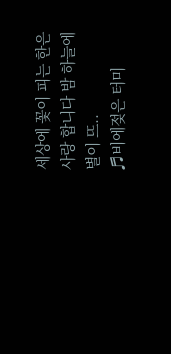세상에 꽃이 피는 한은 사랑 합니다 밤 하늘에 별이 뜨..
♬비에젖은 터미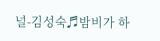널-김성숙♬밤비가 하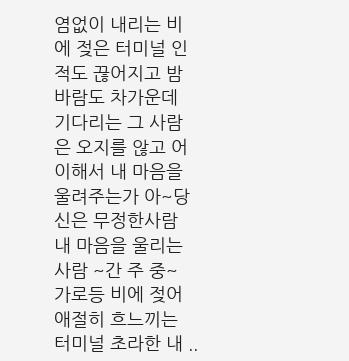염없이 내리는 비에 젖은 터미널 인적도 끊어지고 밤바람도 차가운데 기다리는 그 사람은 오지를 않고 어이해서 내 마음을 울려주는가 아~당신은 무정한사람 내 마음을 울리는 사람 ~간 주 중~ 가로등 비에 젖어 애절히 흐느끼는 터미널 초라한 내 ..